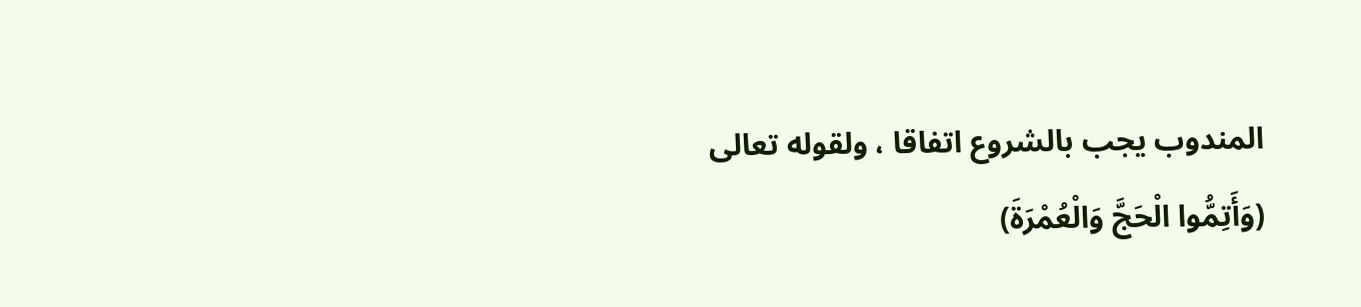المندوب يجب بالشروع اتفاقا ، ولقوله تعالى (وَأَتِمُّوا الْحَجَّ وَالْعُمْرَةَ)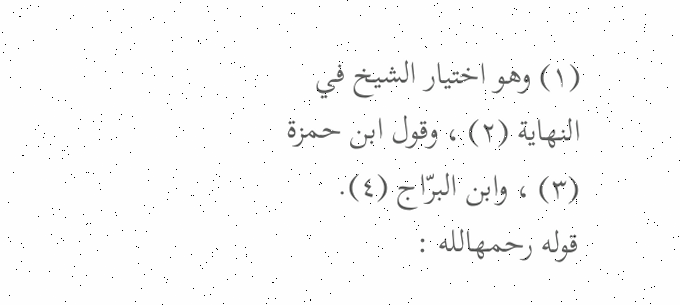(١) وهو اختيار الشيخ في النهاية (٢) ، وقول ابن حمزة (٣) ، وابن البرّاج (٤).
قوله رحمهالله :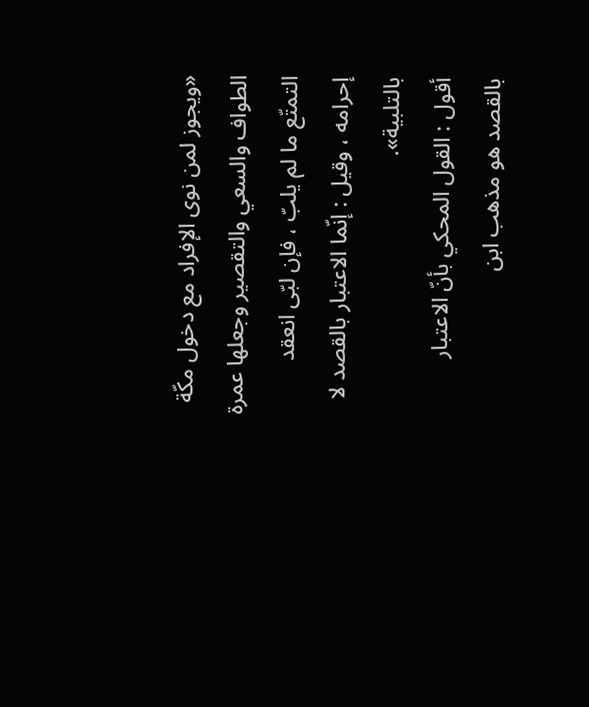«ويجوز لمن نوى الإفراد مع دخول مكّة الطواف والسعي والتقصير وجعلها عمرة التمتّع ما لم يلبّ ، فإن لبّى انعقد إحرامه ، وقيل : إنّما الاعتبار بالقصد لا بالتلبية».
أقول : القول المحكي بأنّ الاعتبار بالقصد هو مذهب ابن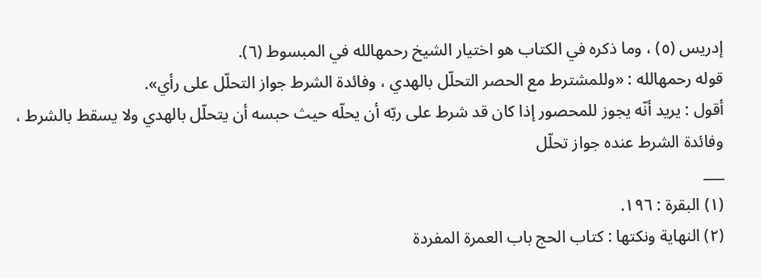إدريس (٥) ، وما ذكره في الكتاب هو اختيار الشيخ رحمهالله في المبسوط (٦).
قوله رحمهالله : «وللمشترط مع الحصر التحلّل بالهدي ، وفائدة الشرط جواز التحلّل على رأي».
أقول : يريد أنّه يجوز للمحصور إذا كان قد شرط على ربّه أن يحلّه حيث حبسه أن يتحلّل بالهدي ولا يسقط بالشرط ، وفائدة الشرط عنده جواز تحلّل
___
(١) البقرة : ١٩٦.
(٢) النهاية ونكتها : كتاب الحج باب العمرة المفردة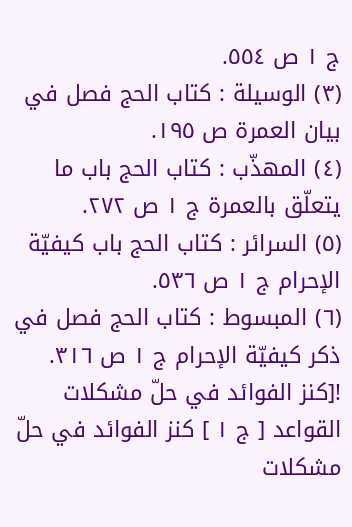ج ١ ص ٥٥٤.
(٣) الوسيلة : كتاب الحج فصل في بيان العمرة ص ١٩٥.
(٤) المهذّب : كتاب الحج باب ما يتعلّق بالعمرة ج ١ ص ٢٧٢.
(٥) السرائر : كتاب الحج باب كيفيّة الإحرام ج ١ ص ٥٣٦.
(٦) المبسوط : كتاب الحج فصل في ذكر كيفيّة الإحرام ج ١ ص ٣١٦.
![كنز الفوائد في حلّ مشكلات القواعد [ ج ١ ] كنز الفوائد في حلّ مشكلات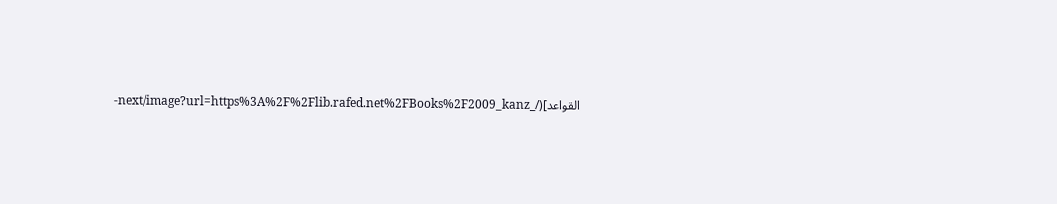القواعد](/_next/image?url=https%3A%2F%2Flib.rafed.net%2FBooks%2F2009_kanz-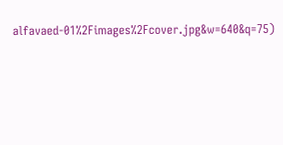alfavaed-01%2Fimages%2Fcover.jpg&w=640&q=75)